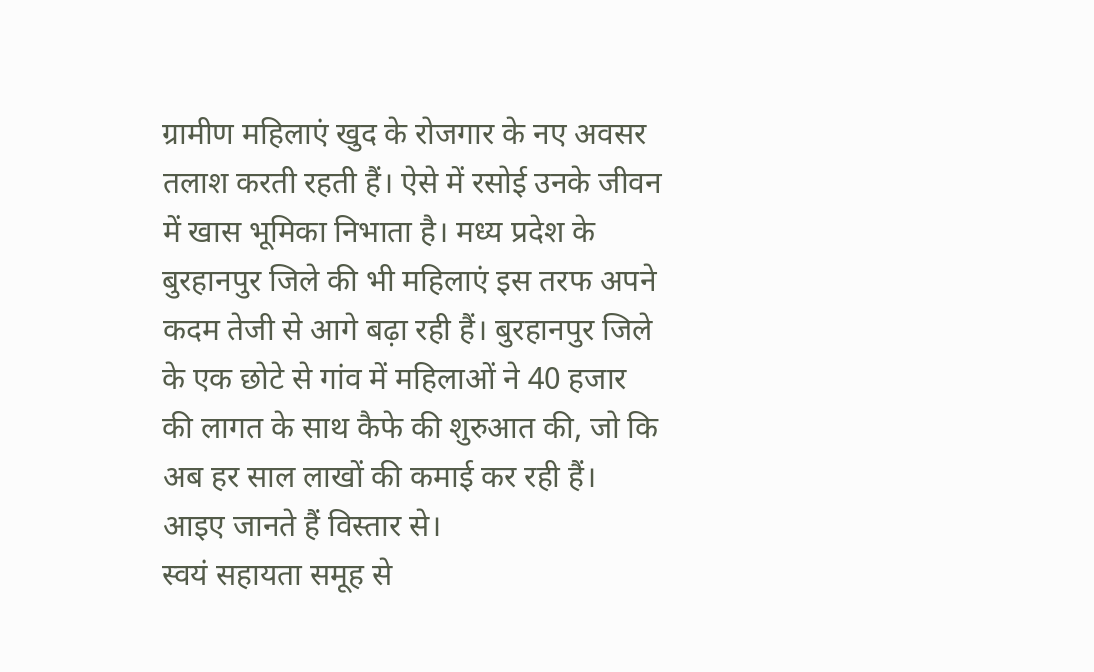ग्रामीण महिलाएं खुद के रोजगार के नए अवसर तलाश करती रहती हैं। ऐसे में रसोई उनके जीवन में खास भूमिका निभाता है। मध्य प्रदेश के बुरहानपुर जिले की भी महिलाएं इस तरफ अपने कदम तेजी से आगे बढ़ा रही हैं। बुरहानपुर जिले के एक छोटे से गांव में महिलाओं ने 40 हजार की लागत के साथ कैफे की शुरुआत की, जो कि अब हर साल लाखों की कमाई कर रही हैं। आइए जानते हैं विस्तार से।
स्वयं सहायता समूह से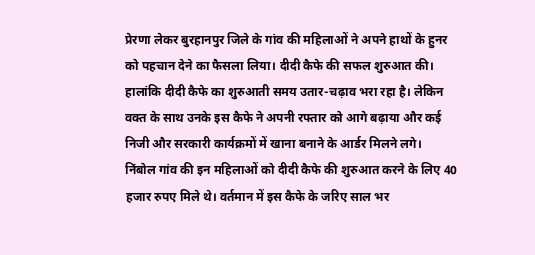प्रेरणा लेकर बुरहानपुर जिले के गांव की महिलाओं ने अपने हाथों के हुनर को पहचान देने का फैसला लिया। दीदी कैफे की सफल शुरुआत की। हालांकि दीदी कैफे का शुरुआती समय उतार-चढ़ाव भरा रहा है। लेकिन वक्त के साथ उनके इस कैफे ने अपनी रफ्तार को आगे बढ़ाया और कई निजी और सरकारी कार्यक्रमों में खाना बनाने के आर्डर मिलने लगे।
निंबोल गांव की इन महिलाओं को दीदी कैफे की शुरुआत करने के लिए 40 हजार रुपए मिले थे। वर्तमान में इस कैफे के जरिए साल भर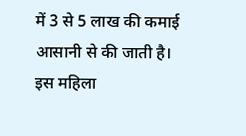में 3 से 5 लाख की कमाई आसानी से की जाती है। इस महिला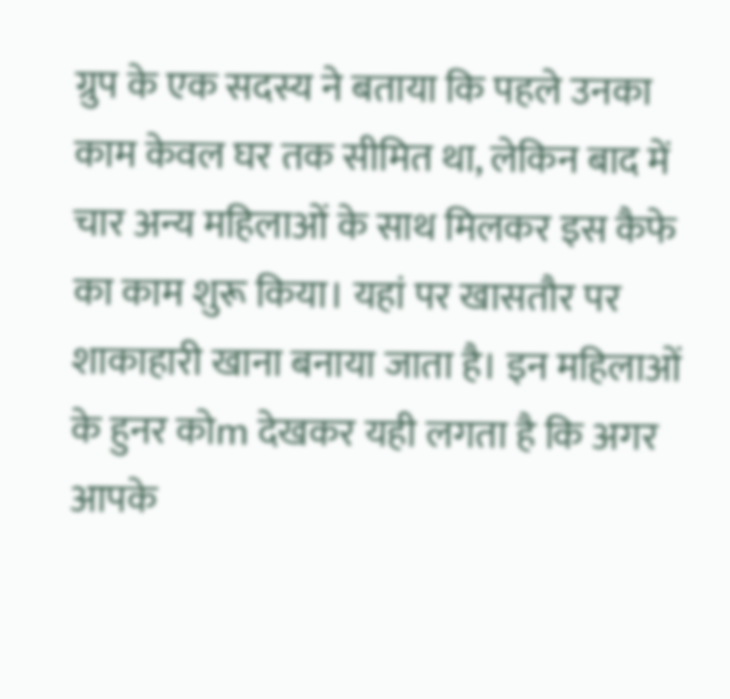ग्रुप के एक सदस्य ने बताया कि पहले उनका काम केवल घर तक सीमित था, लेकिन बाद में चार अन्य महिलाओं के साथ मिलकर इस कैफे का काम शुरू किया। यहां पर खासतौर पर शाकाहारी खाना बनाया जाता है। इन महिलाओं के हुनर कोm देखकर यही लगता है कि अगर आपके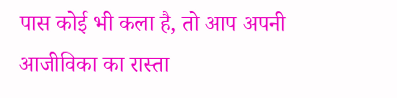पास कोई भी कला है, तो आप अपनी आजीविका का रास्ता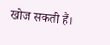खोज सकती हैं।